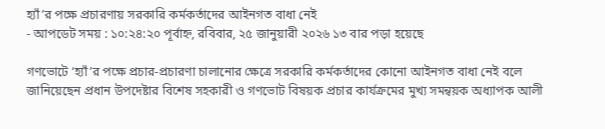হ্যাঁ’র পক্ষে প্রচারণায় সরকারি কর্মকর্তাদের আইনগত বাধা নেই
- আপডেট সময় : ১০:২৪:২০ পূর্বাহ্ন, রবিবার, ২৫ জানুয়ারী ২০২৬ ১৩ বার পড়া হয়েছে

গণভোটে ‘হ্যাঁ’র পক্ষে প্রচার-প্রচারণা চালানোর ক্ষেত্রে সরকারি কর্মকর্তাদের কোনো আইনগত বাধা নেই বলে জানিয়েছেন প্রধান উপদেষ্টার বিশেষ সহকারী ও গণভোট বিষয়ক প্রচার কার্যক্রমের মুখ্য সমন্বয়ক অধ্যাপক আলী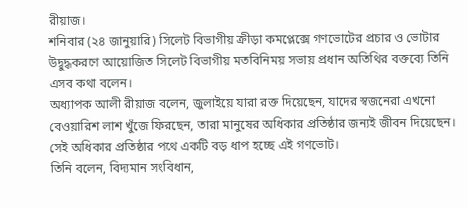রীয়াজ।
শনিবার (২৪ জানুয়ারি) সিলেট বিভাগীয় ক্রীড়া কমপ্লেক্সে গণভোটের প্রচার ও ভোটার উদ্বুদ্ধকরণে আয়োজিত সিলেট বিভাগীয় মতবিনিময় সভায় প্রধান অতিথির বক্তব্যে তিনি এসব কথা বলেন।
অধ্যাপক আলী রীয়াজ বলেন, জুলাইয়ে যারা রক্ত দিয়েছেন, যাদের স্বজনেরা এখনো বেওয়ারিশ লাশ খুঁজে ফিরছেন, তারা মানুষের অধিকার প্রতিষ্ঠার জন্যই জীবন দিয়েছেন। সেই অধিকার প্রতিষ্ঠার পথে একটি বড় ধাপ হচ্ছে এই গণভোট।
তিনি বলেন, বিদ্যমান সংবিধান,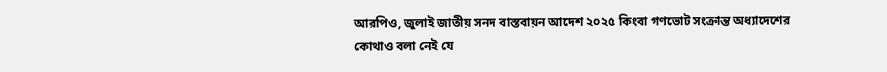আরপিও, জুলাই জাতীয় সনদ বাস্তবায়ন আদেশ ২০২৫ কিংবা গণভোট সংক্রান্ত অধ্যাদেশের কোথাও বলা নেই যে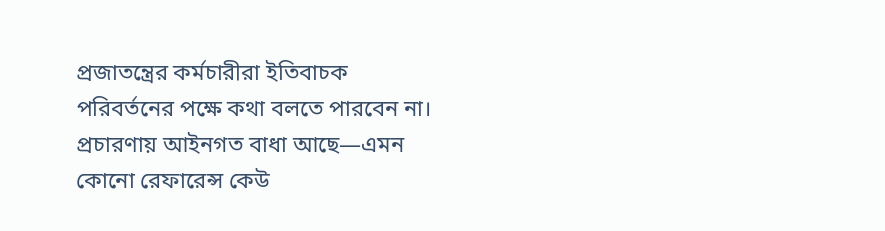প্রজাতন্ত্রের কর্মচারীরা ইতিবাচক পরিবর্তনের পক্ষে কথা বলতে পারবেন না। প্রচারণায় আইনগত বাধা আছে—এমন কোনো রেফারেন্স কেউ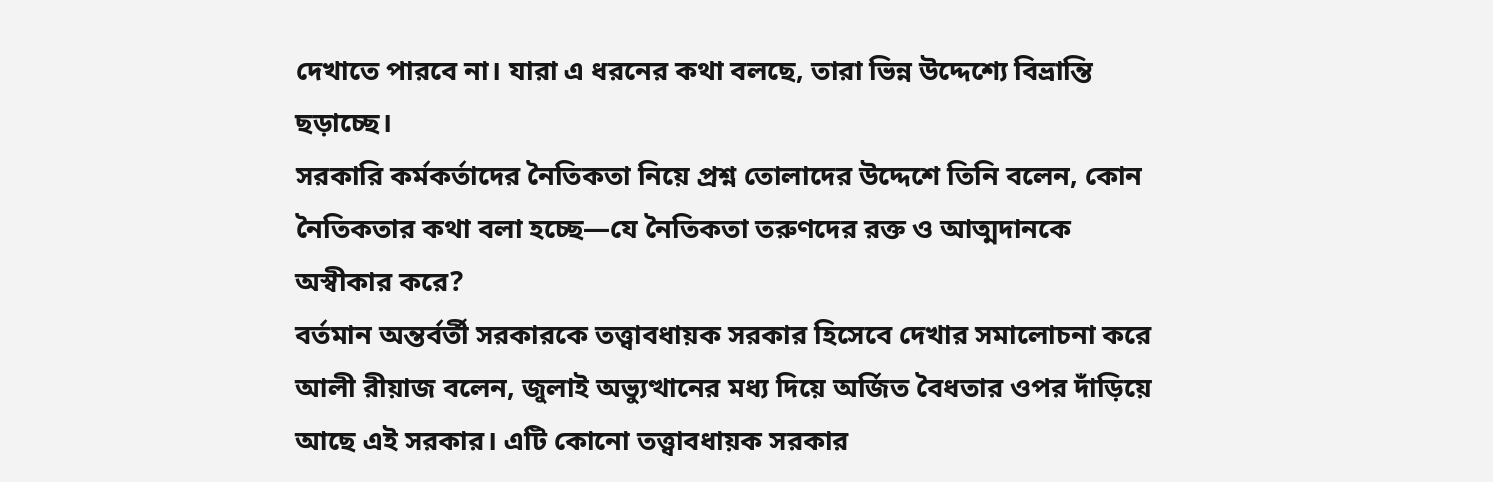দেখাতে পারবে না। যারা এ ধরনের কথা বলছে, তারা ভিন্ন উদ্দেশ্যে বিভ্রান্তি ছড়াচ্ছে।
সরকারি কর্মকর্তাদের নৈতিকতা নিয়ে প্রশ্ন তোলাদের উদ্দেশে তিনি বলেন, কোন নৈতিকতার কথা বলা হচ্ছে—যে নৈতিকতা তরুণদের রক্ত ও আত্মদানকে অস্বীকার করে?
বর্তমান অন্তর্বর্তী সরকারকে তত্ত্বাবধায়ক সরকার হিসেবে দেখার সমালোচনা করে আলী রীয়াজ বলেন, জুলাই অভ্যুত্থানের মধ্য দিয়ে অর্জিত বৈধতার ওপর দাঁড়িয়ে আছে এই সরকার। এটি কোনো তত্ত্বাবধায়ক সরকার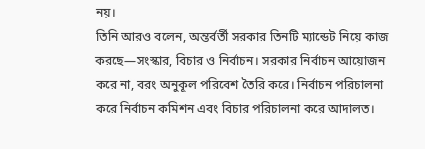নয়।
তিনি আরও বলেন, অন্তর্বর্তী সরকার তিনটি ম্যান্ডেট নিয়ে কাজ করছে—সংস্কার, বিচার ও নির্বাচন। সরকার নির্বাচন আয়োজন করে না, বরং অনুকূল পরিবেশ তৈরি করে। নির্বাচন পরিচালনা করে নির্বাচন কমিশন এবং বিচার পরিচালনা করে আদালত।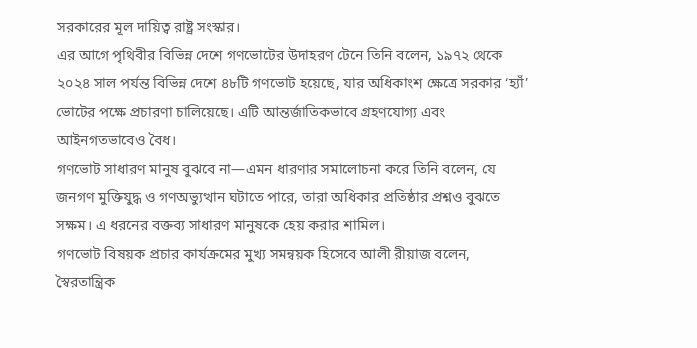সরকারের মূল দায়িত্ব রাষ্ট্র সংস্কার।
এর আগে পৃথিবীর বিভিন্ন দেশে গণভোটের উদাহরণ টেনে তিনি বলেন, ১৯৭২ থেকে ২০২৪ সাল পর্যন্ত বিভিন্ন দেশে ৪৮টি গণভোট হয়েছে, যার অধিকাংশ ক্ষেত্রে সরকার ‘হ্যাঁ’ ভোটের পক্ষে প্রচারণা চালিয়েছে। এটি আন্তর্জাতিকভাবে গ্রহণযোগ্য এবং আইনগতভাবেও বৈধ।
গণভোট সাধারণ মানুষ বুঝবে না—এমন ধারণার সমালোচনা করে তিনি বলেন, যে জনগণ মুক্তিযুদ্ধ ও গণঅভ্যুত্থান ঘটাতে পারে, তারা অধিকার প্রতিষ্ঠার প্রশ্নও বুঝতে সক্ষম। এ ধরনের বক্তব্য সাধারণ মানুষকে হেয় করার শামিল।
গণভোট বিষয়ক প্রচার কার্যক্রমের মুখ্য সমন্বয়ক হিসেবে আলী রীয়াজ বলেন, স্বৈরতান্ত্রিক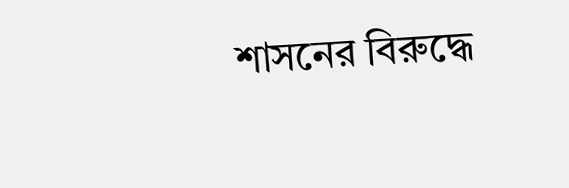শাসনের বিরুদ্ধে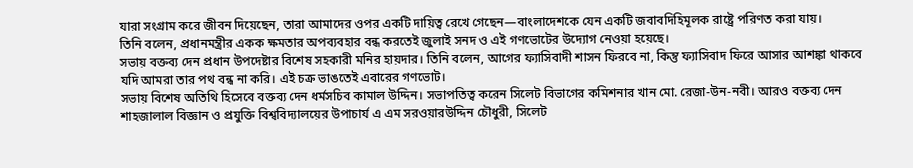যারা সংগ্রাম করে জীবন দিয়েছেন, তারা আমাদের ওপর একটি দায়িত্ব রেখে গেছেন—বাংলাদেশকে যেন একটি জবাবদিহিমূলক রাষ্ট্রে পরিণত করা যায়।
তিনি বলেন, প্রধানমন্ত্রীর একক ক্ষমতার অপব্যবহার বন্ধ করতেই জুলাই সনদ ও এই গণভোটের উদ্যোগ নেওয়া হয়েছে।
সভায় বক্তব্য দেন প্রধান উপদেষ্টার বিশেষ সহকারী মনির হায়দার। তিনি বলেন, আগের ফ্যাসিবাদী শাসন ফিরবে না, কিন্তু ফ্যাসিবাদ ফিরে আসার আশঙ্কা থাকবে যদি আমরা তার পথ বন্ধ না করি। এই চক্র ভাঙতেই এবারের গণভোট।
সভায় বিশেষ অতিথি হিসেবে বক্তব্য দেন ধর্মসচিব কামাল উদ্দিন। সভাপতিত্ব করেন সিলেট বিভাগের কমিশনার খান মো. রেজা-উন-নবী। আরও বক্তব্য দেন শাহজালাল বিজ্ঞান ও প্রযুক্তি বিশ্ববিদ্যালয়ের উপাচার্য এ এম সরওয়ারউদ্দিন চৌধুরী, সিলেট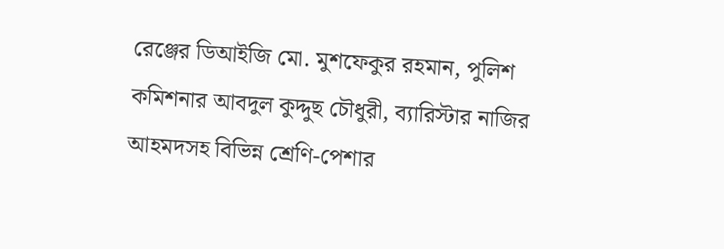রেঞ্জের ডিআইজি মো. মুশফেকুর রহমান, পুলিশ কমিশনার আবদুল কুদ্দুছ চৌধুরী, ব্যারিস্টার নাজির আহমদসহ বিভিন্ন শ্রেণি-পেশার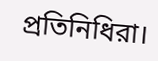প্রতিনিধিরা।